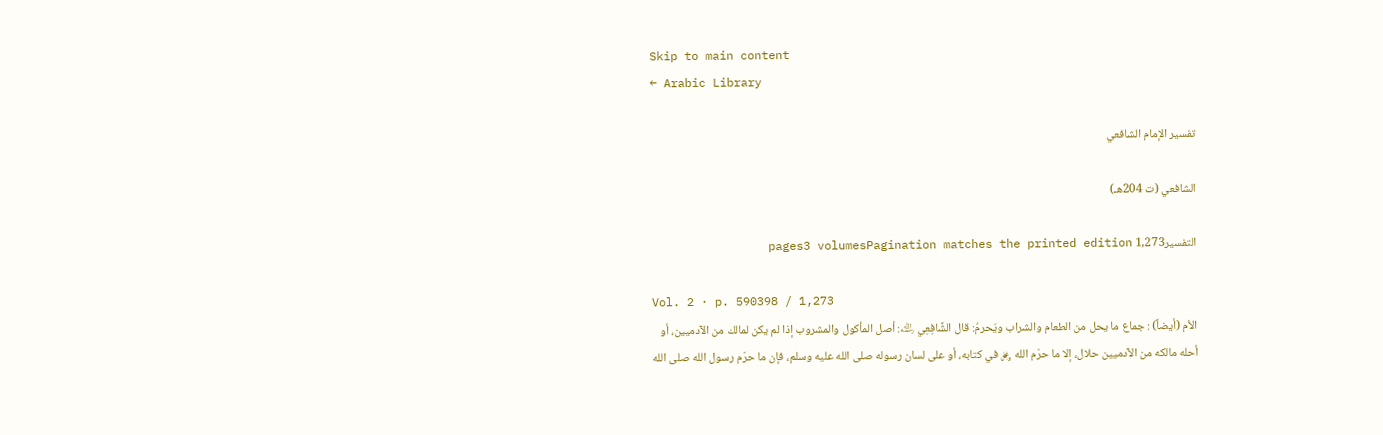Skip to main content
← Arabic Library

تفسير الإمام الشافعي

الشافعي (ت 204هـ)

التفسير1,273 pages3 volumesPagination matches the printed edition

Vol. 2 · p. 590398 / 1,273
الأم (أيضاً) : جماع ما يحل من الطعام والشراب ويَحرمُ: قال الشَّافِعِي ﵀: أصل المأكول والمشروب إذا لم يكن لمالك من الآدميين، أو أحله مالكه من الآدميين حلال، إلا ما حرّم الله ﷿ في كتابه، أو على لسان رسوله صلى الله عليه وسلم، فإن ما حرّم رسول الله صلى الله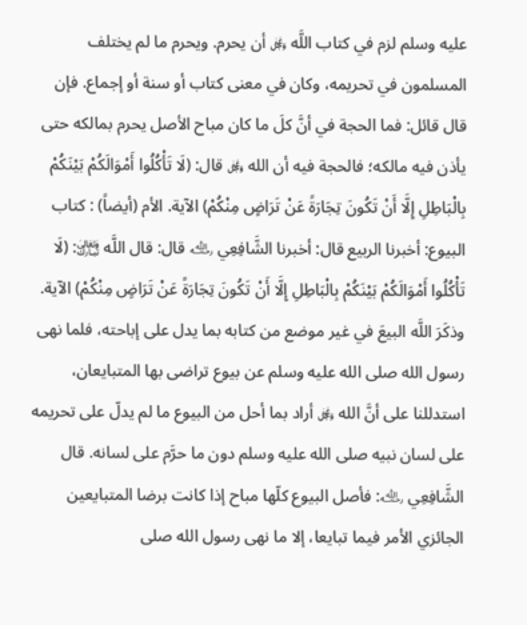عليه وسلم لزم في كتاب اللَّه ﷿ أن يحرم. ويحرم ما لم يختلف المسلمون في تحريمه، وكان في معنى كتاب أو سنة أو إجماع. فإن قال قائل: فما الحجة في أنَّ كلَ ما كان مباح الأصل يحرم بمالكه حتى يأذن فيه مالكه؛ فالحجة فيه أن الله ﷿ قال: (لَا تَأْكُلُوا أَمْوَالَكُمْ بَيْنَكُمْ بِالْبَاطِلِ إِلَّا أَنْ تَكُونَ تِجَارَةً عَنْ تَرَاضٍ مِنْكُمْ) الآية. الأم (أيضاً) : كتاب البيوع: أخبرنا الربيع قال: أخبرنا الشَّافِعِي ﵀ قال: قال اللَّه ﵎: (لَا تَأْكُلُوا أَمْوَالَكُمْ بَيْنَكُمْ بِالْبَاطِلِ إِلَّا أَنْ تَكُونَ تِجَارَةً عَنْ تَرَاضٍ مِنْكُمْ) الآية. وذكَرَ اللَّه البيعَ في غير موضع من كتابه بما يدل على إباحته، فلما نهى رسول الله صلى الله عليه وسلم عن بيوع تراضى بها المتبايعان، استدللنا على أنَّ الله ﷿ أراد بما أحل من البيوع ما لم يدلّ على تحريمه على لسان نبيه صلى الله عليه وسلم دون ما حرَّم على لسانه. قال الشَّافِعِي ﵀: فأصل البيوع كلّها مباح إذا كانت برضا المتبايعين الجائزي الأمر فيما تبايعا، إلا ما نهى رسول الله صلى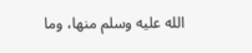الله عليه وسلم منها، وما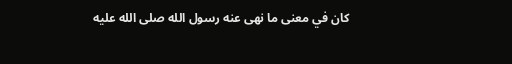كان في معنى ما نهى عنه رسول الله صلى الله عليه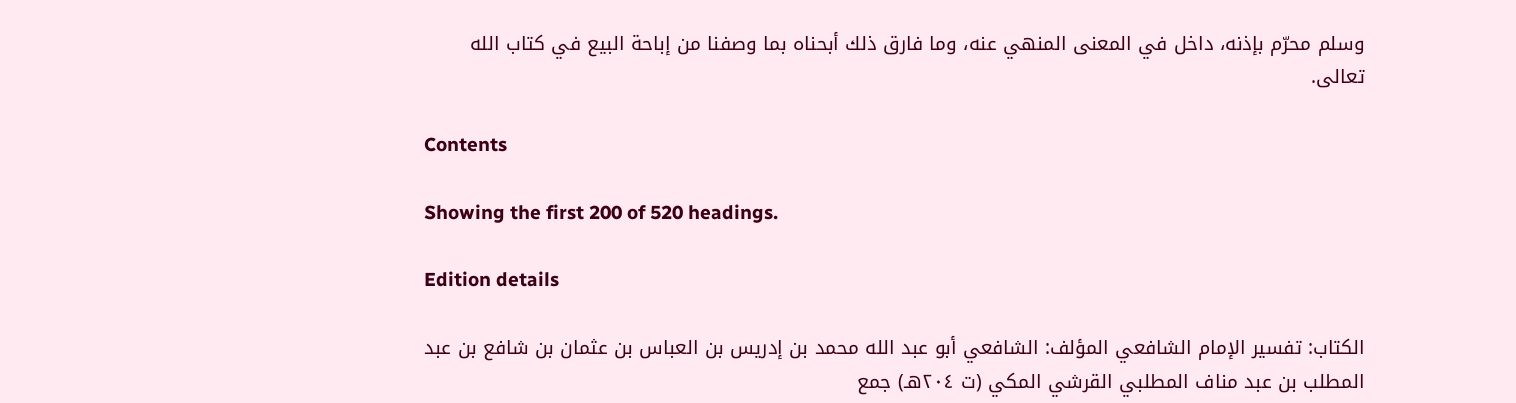وسلم محرّم بإذنه، داخل في المعنى المنهي عنه، وما فارق ذلك أبحناه بما وصفنا من إباحة البيع في كتاب الله تعالى.

Contents

Showing the first 200 of 520 headings.

Edition details

الكتاب: تفسير الإمام الشافعي المؤلف: الشافعي أبو عبد الله محمد بن إدريس بن العباس بن عثمان بن شافع بن عبد المطلب بن عبد مناف المطلبي القرشي المكي (ت ٢٠٤هـ) جمع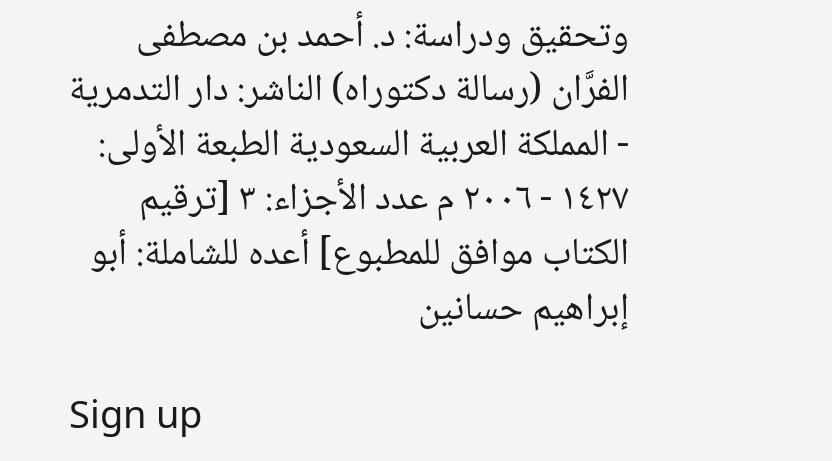وتحقيق ودراسة: د. أحمد بن مصطفى الفرَّان (رسالة دكتوراه) الناشر: دار التدمرية - المملكة العربية السعودية الطبعة الأولى: ١٤٢٧ - ٢٠٠٦ م عدد الأجزاء: ٣ [ترقيم الكتاب موافق للمطبوع] أعده للشاملة: أبو إبراهيم حسانين

Sign up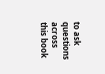to ask questions across this book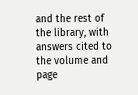and the rest of the library, with answers cited to the volume and page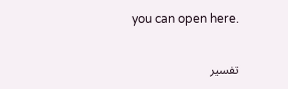you can open here.

تفسير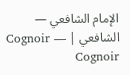الإمام الشافعي — الشافعي | Cognoir — Cognoir